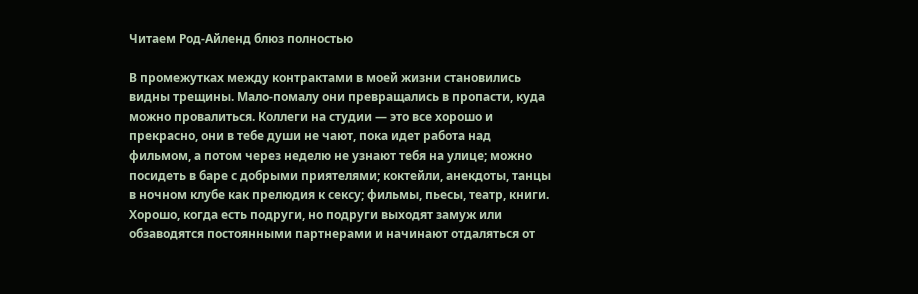Читаем Род-Айленд блюз полностью

В промежутках между контрактами в моей жизни становились видны трещины. Мало-помалу они превращались в пропасти, куда можно провалиться. Коллеги на студии — это все хорошо и прекрасно, они в тебе души не чают, пока идет работа над фильмом, а потом через неделю не узнают тебя на улице; можно посидеть в баре с добрыми приятелями; коктейли, анекдоты, танцы в ночном клубе как прелюдия к сексу; фильмы, пьесы, театр, книги. Хорошо, когда есть подруги, но подруги выходят замуж или обзаводятся постоянными партнерами и начинают отдаляться от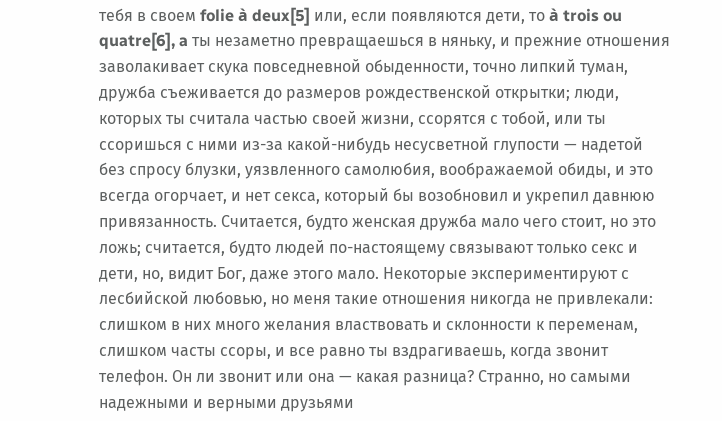тебя в своем folie à deux[5] или, если появляются дети, то à trois ou quatre[6], a ты незаметно превращаешься в няньку, и прежние отношения заволакивает скука повседневной обыденности, точно липкий туман, дружба съеживается до размеров рождественской открытки; люди, которых ты считала частью своей жизни, ссорятся с тобой, или ты ссоришься с ними из-за какой-нибудь несусветной глупости — надетой без спросу блузки, уязвленного самолюбия, воображаемой обиды, и это всегда огорчает, и нет секса, который бы возобновил и укрепил давнюю привязанность. Считается, будто женская дружба мало чего стоит, но это ложь; считается, будто людей по-настоящему связывают только секс и дети, но, видит Бог, даже этого мало. Некоторые экспериментируют с лесбийской любовью, но меня такие отношения никогда не привлекали: слишком в них много желания властвовать и склонности к переменам, слишком часты ссоры, и все равно ты вздрагиваешь, когда звонит телефон. Он ли звонит или она — какая разница? Странно, но самыми надежными и верными друзьями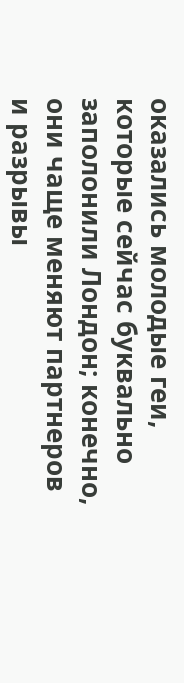оказались молодые геи, которые сейчас буквально заполонили Лондон; конечно, они чаще меняют партнеров и разрывы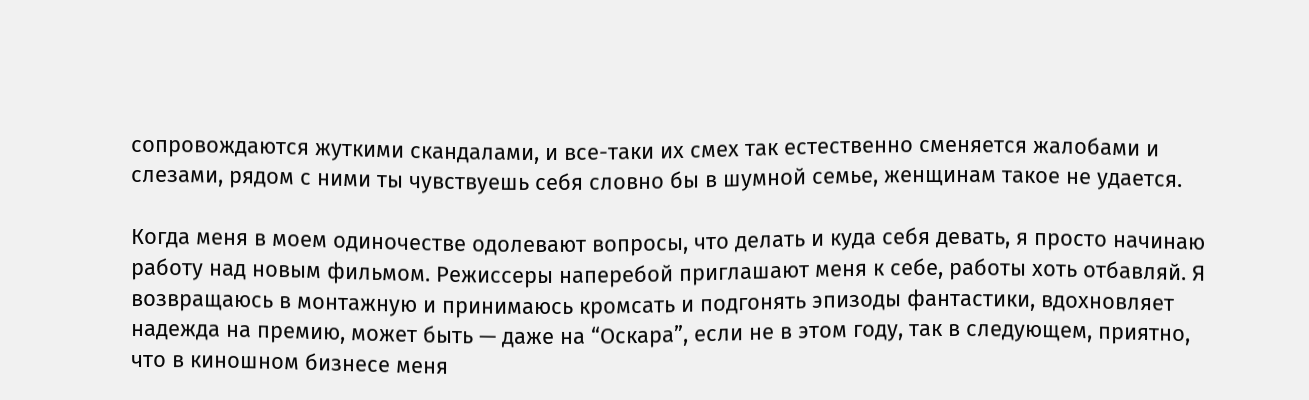сопровождаются жуткими скандалами, и все-таки их смех так естественно сменяется жалобами и слезами, рядом с ними ты чувствуешь себя словно бы в шумной семье, женщинам такое не удается.

Когда меня в моем одиночестве одолевают вопросы, что делать и куда себя девать, я просто начинаю работу над новым фильмом. Режиссеры наперебой приглашают меня к себе, работы хоть отбавляй. Я возвращаюсь в монтажную и принимаюсь кромсать и подгонять эпизоды фантастики, вдохновляет надежда на премию, может быть — даже на “Оскара”, если не в этом году, так в следующем, приятно, что в киношном бизнесе меня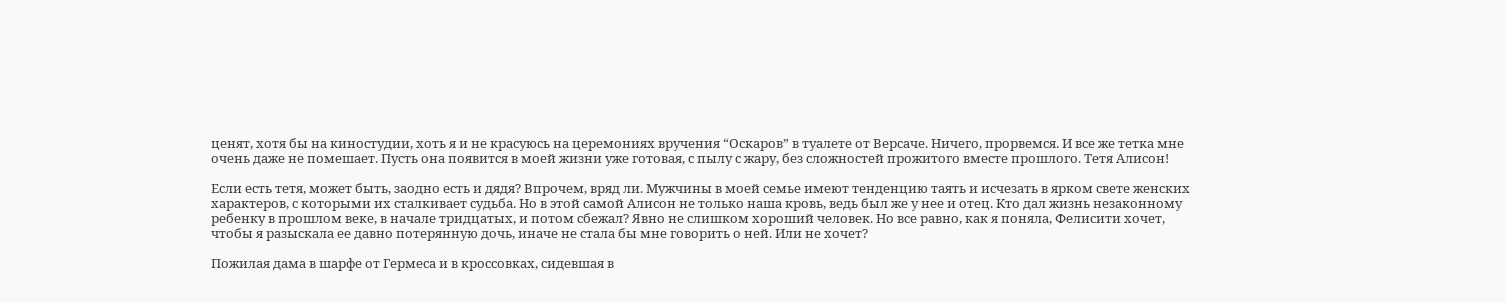ценят, хотя бы на киностудии, хоть я и не красуюсь на церемониях вручения “Оскаров” в туалете от Версаче. Ничего, прорвемся. И все же тетка мне очень даже не помешает. Пусть она появится в моей жизни уже готовая, с пылу с жару, без сложностей прожитого вместе прошлого. Тетя Алисон!

Если есть тетя, может быть, заодно есть и дядя? Впрочем, вряд ли. Мужчины в моей семье имеют тенденцию таять и исчезать в ярком свете женских характеров, с которыми их сталкивает судьба. Но в этой самой Алисон не только наша кровь, ведь был же у нее и отец. Кто дал жизнь незаконному ребенку в прошлом веке, в начале тридцатых, и потом сбежал? Явно не слишком хороший человек. Но все равно, как я поняла, Фелисити хочет, чтобы я разыскала ее давно потерянную дочь, иначе не стала бы мне говорить о ней. Или не хочет?

Пожилая дама в шарфе от Гермеса и в кроссовках, сидевшая в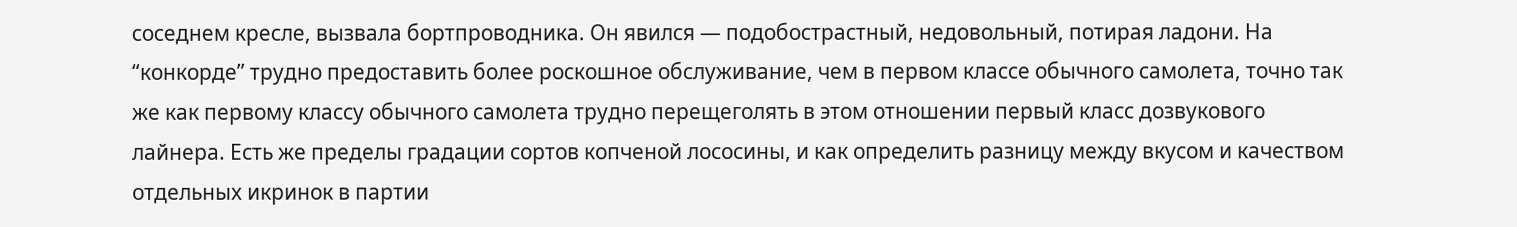соседнем кресле, вызвала бортпроводника. Он явился — подобострастный, недовольный, потирая ладони. На “конкорде” трудно предоставить более роскошное обслуживание, чем в первом классе обычного самолета, точно так же как первому классу обычного самолета трудно перещеголять в этом отношении первый класс дозвукового лайнера. Есть же пределы градации сортов копченой лососины, и как определить разницу между вкусом и качеством отдельных икринок в партии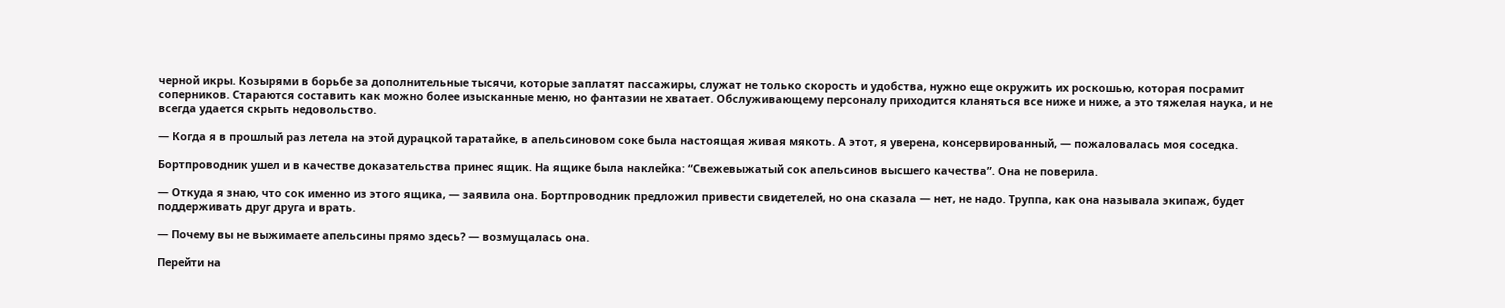черной икры. Козырями в борьбе за дополнительные тысячи, которые заплатят пассажиры, служат не только скорость и удобства, нужно еще окружить их роскошью, которая посрамит соперников. Стараются составить как можно более изысканные меню, но фантазии не хватает. Обслуживающему персоналу приходится кланяться все ниже и ниже, а это тяжелая наука, и не всегда удается скрыть недовольство.

— Когда я в прошлый раз летела на этой дурацкой таратайке, в апельсиновом соке была настоящая живая мякоть. А этот, я уверена, консервированный, — пожаловалась моя соседка.

Бортпроводник ушел и в качестве доказательства принес ящик. На ящике была наклейка: “Свежевыжатый сок апельсинов высшего качества”. Она не поверила.

— Откуда я знаю, что сок именно из этого ящика, — заявила она. Бортпроводник предложил привести свидетелей, но она сказала — нет, не надо. Труппа, как она называла экипаж, будет поддерживать друг друга и врать.

— Почему вы не выжимаете апельсины прямо здесь? — возмущалась она.

Перейти на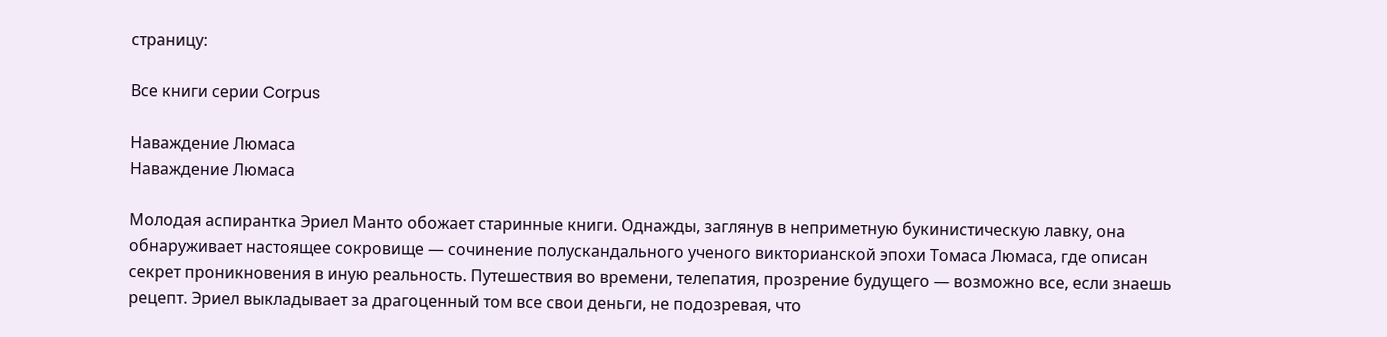страницу:

Все книги серии Corpus

Наваждение Люмаса
Наваждение Люмаса

Молодая аспирантка Эриел Манто обожает старинные книги. Однажды, заглянув в неприметную букинистическую лавку, она обнаруживает настоящее сокровище — сочинение полускандального ученого викторианской эпохи Томаса Люмаса, где описан секрет проникновения в иную реальность. Путешествия во времени, телепатия, прозрение будущего — возможно все, если знаешь рецепт. Эриел выкладывает за драгоценный том все свои деньги, не подозревая, что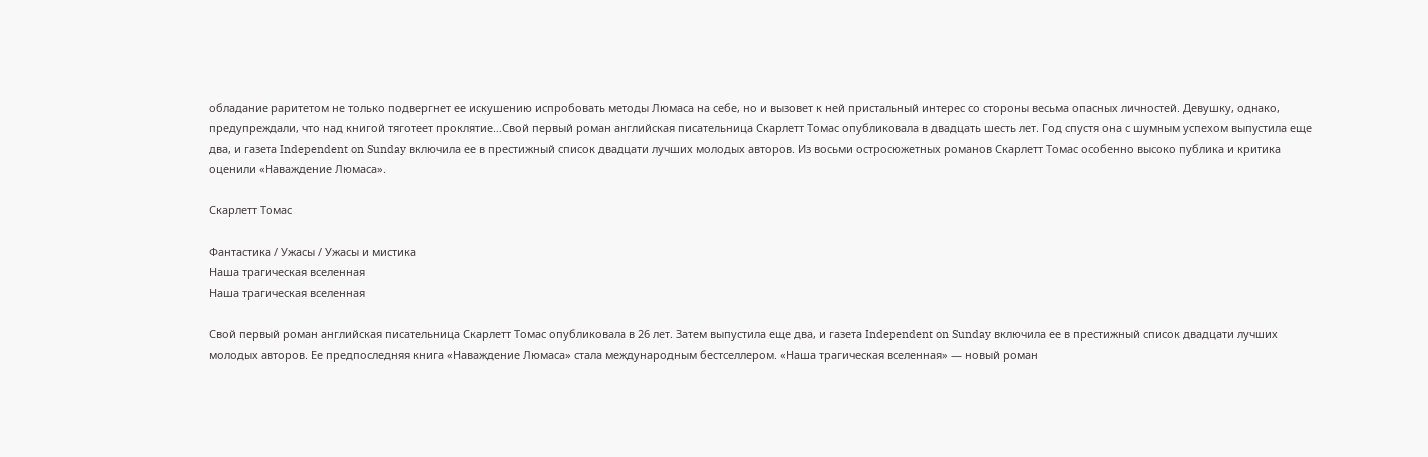обладание раритетом не только подвергнет ее искушению испробовать методы Люмаса на себе, но и вызовет к ней пристальный интерес со стороны весьма опасных личностей. Девушку, однако, предупреждали, что над книгой тяготеет проклятие…Свой первый роман английская писательница Скарлетт Томас опубликовала в двадцать шесть лет. Год спустя она с шумным успехом выпустила еще два, и газета Independent on Sunday включила ее в престижный список двадцати лучших молодых авторов. Из восьми остросюжетных романов Скарлетт Томас особенно высоко публика и критика оценили «Наваждение Люмаса».

Скарлетт Томас

Фантастика / Ужасы / Ужасы и мистика
Наша трагическая вселенная
Наша трагическая вселенная

Свой первый роман английская писательница Скарлетт Томас опубликовала в 26 лет. Затем выпустила еще два, и газета Independent on Sunday включила ее в престижный список двадцати лучших молодых авторов. Ее предпоследняя книга «Наваждение Люмаса» стала международным бестселлером. «Наша трагическая вселенная» — новый роман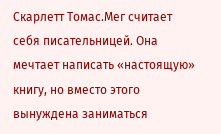Скарлетт Томас.Мег считает себя писательницей. Она мечтает написать «настоящую» книгу, но вместо этого вынуждена заниматься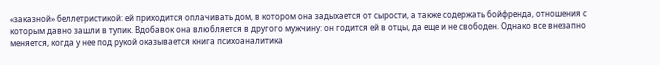«заказной» беллетристикой: ей приходится оплачивать дом, в котором она задыхается от сырости, а также содержать бойфренда, отношения с которым давно зашли в тупик. Вдобавок она влюбляется в другого мужчину: он годится ей в отцы, да еще и не свободен. Однако все внезапно меняется, когда у нее под рукой оказывается книга психоаналитика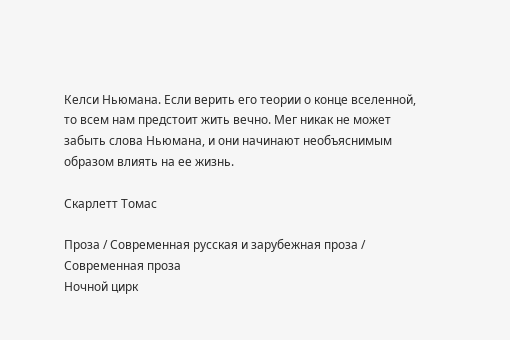Келси Ньюмана. Если верить его теории о конце вселенной, то всем нам предстоит жить вечно. Мег никак не может забыть слова Ньюмана, и они начинают необъяснимым образом влиять на ее жизнь.

Скарлетт Томас

Проза / Современная русская и зарубежная проза / Современная проза
Ночной цирк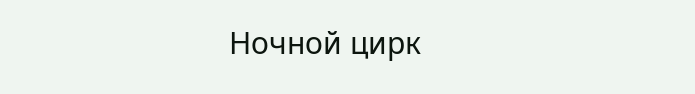Ночной цирк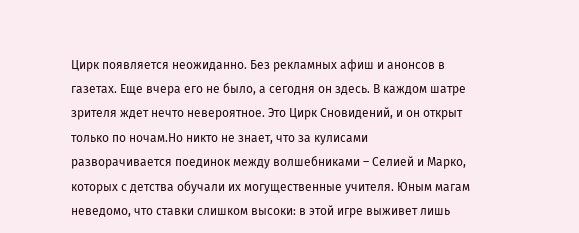Цирк появляется неожиданно. Без рекламных афиш и анонсов в газетах. Еще вчера его не было, а сегодня он здесь. В каждом шатре зрителя ждет нечто невероятное. Это Цирк Сновидений, и он открыт только по ночам.Но никто не знает, что за кулисами разворачивается поединок между волшебниками – Селией и Марко, которых с детства обучали их могущественные учителя. Юным магам неведомо, что ставки слишком высоки: в этой игре выживет лишь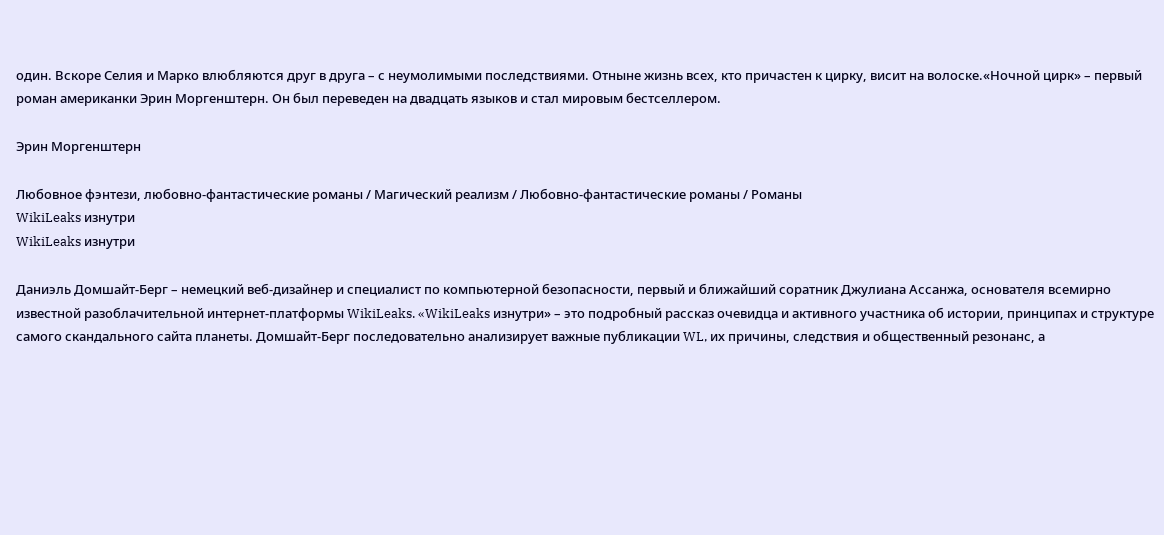один. Вскоре Селия и Марко влюбляются друг в друга – с неумолимыми последствиями. Отныне жизнь всех, кто причастен к цирку, висит на волоске.«Ночной цирк» – первый роман американки Эрин Моргенштерн. Он был переведен на двадцать языков и стал мировым бестселлером.

Эрин Моргенштерн

Любовное фэнтези, любовно-фантастические романы / Магический реализм / Любовно-фантастические романы / Романы
WikiLeaks изнутри
WikiLeaks изнутри

Даниэль Домшайт-Берг – немецкий веб-дизайнер и специалист по компьютерной безопасности, первый и ближайший соратник Джулиана Ассанжа, основателя всемирно известной разоблачительной интернет-платформы WikiLeaks. «WikiLeaks изнутри» – это подробный рассказ очевидца и активного участника об истории, принципах и структуре самого скандального сайта планеты. Домшайт-Берг последовательно анализирует важные публикации WL, их причины, следствия и общественный резонанс, а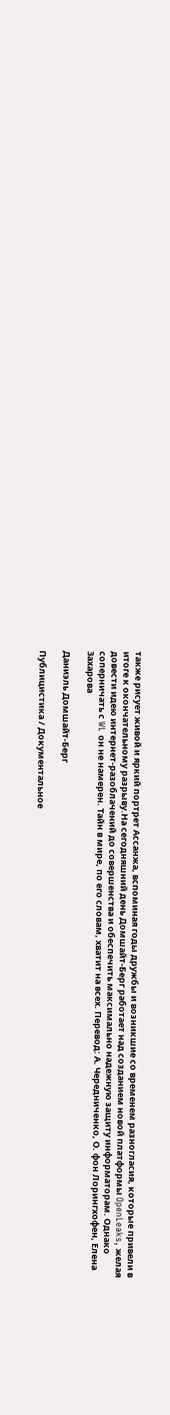также рисует живой и яркий портрет Ассанжа, вспоминая годы дружбы и возникшие со временем разногласия, которые привели в итоге к окончательному разрыву.На сегодняшний день Домшайт-Берг работает над созданием новой платформы OpenLeaks, желая довести идею интернет-разоблачений до совершенства и обеспечить максимально надежную защиту информаторам. Однако соперничать с WL он не намерен. Тайн в мире, по его словам, хватит на всех. Перевод: А. Чередниченко, О. фон Лорингхофен, Елена Захарова

Даниэль Домшайт-Берг

Публицистика / Документальное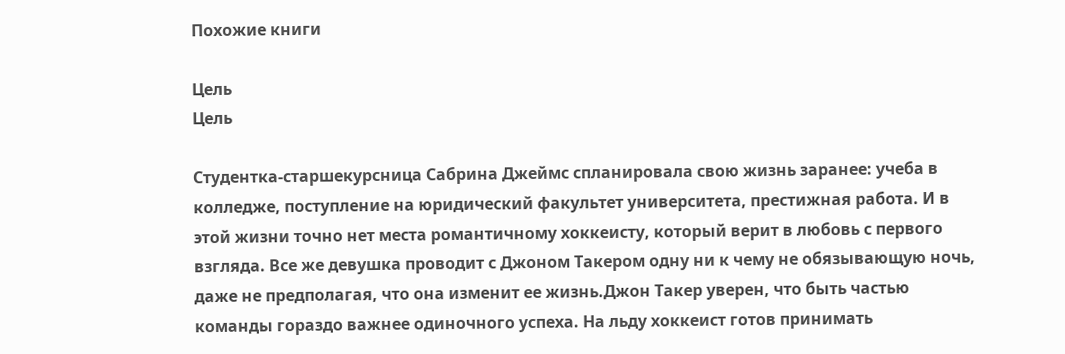Похожие книги

Цель
Цель

Студентка-старшекурсница Сабрина Джеймс спланировала свою жизнь заранее: учеба в колледже, поступление на юридический факультет университета, престижная работа. И в этой жизни точно нет места романтичному хоккеисту, который верит в любовь с первого взгляда. Все же девушка проводит с Джоном Такером одну ни к чему не обязывающую ночь, даже не предполагая, что она изменит ее жизнь.Джон Такер уверен, что быть частью команды гораздо важнее одиночного успеха. На льду хоккеист готов принимать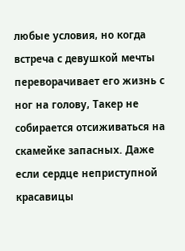любые условия, но когда встреча с девушкой мечты переворачивает его жизнь с ног на голову, Такер не собирается отсиживаться на скамейке запасных. Даже если сердце неприступной красавицы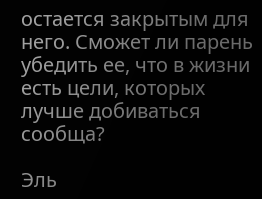остается закрытым для него. Сможет ли парень убедить ее, что в жизни есть цели, которых лучше добиваться сообща?

Эль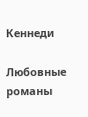Кеннеди

Любовные романы